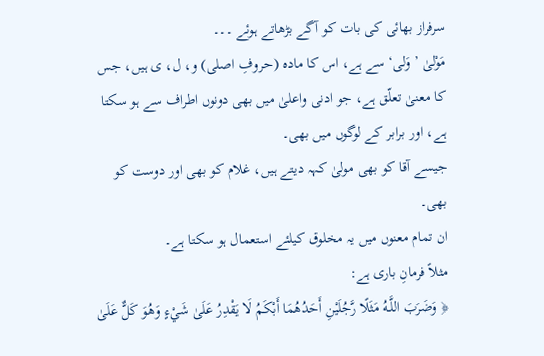سرفراز بھائی کی بات کو آگے بڑھاتے ہوئے ۔۔۔
مَوْلیٰ ’وَلی‘ سے ہے، اس کا مادہ (حروفِ اصلی) و، ل، ی ہیں، جس کا معنیٰ تعلّق ہے، جو ادنی واعلیٰ میں بھی دونوں اطراف سے ہو سکتا ہے، اور برابر کے لوگوں میں بھی۔
جیسے آقا کو بھی مولیٰ کہہ دیتے ہیں، غلام کو بھی اور دوست کو بھی۔
ان تمام معنوں میں یہ مخلوق کیلئے استعمال ہو سکتا ہے۔
مثلاً فرمانِ باری ہے:
﴿ وَضَرَبَ اللَّـهُ مَثَلًا رَّجُلَيْنِ أَحَدُهُمَا أَبْكَمُ لَا يَقْدِرُ عَلَىٰ شَيْءٍ وَهُوَ كَلٌّ عَلَىٰ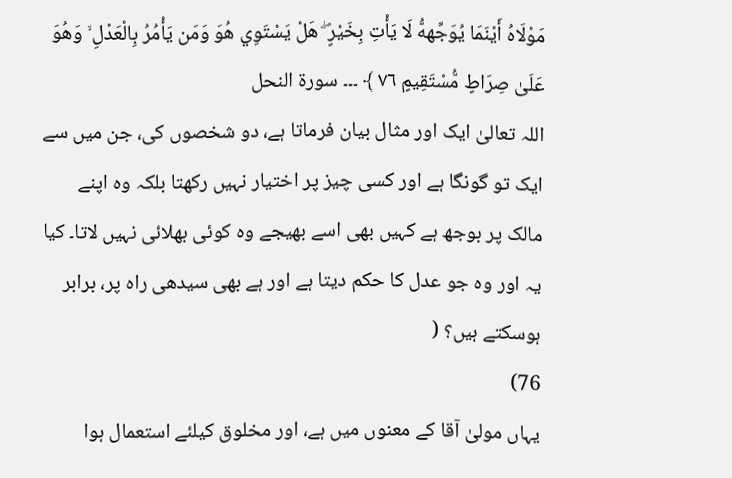مَوْلَاهُ أَيْنَمَا يُوَجِّههُّ لَا يَأْتِ بِخَيْرٍ ۖ هَلْ يَسْتَوِي هُوَ وَمَن يَأْمُرُ بِالْعَدْلِ ۙ وَهُوَ عَلَىٰ صِرَاطٍ مُّسْتَقِيمٍ ٧٦ ﴾ ۔۔۔ سورة النحل
اللہ تعالیٰ ایک اور مثال بیان فرماتا ہے، دو شخصوں کی، جن میں سے ایک تو گونگا ہے اور کسی چیز پر اختیار نہیں رکھتا بلکہ وه اپنے
مالک پر بوجھ ہے کہیں بھی اسے بھیجے وه کوئی بھلائی نہیں لاتا۔ کیا یہ اور وه جو عدل کا حکم دیتا ہے اور ہے بھی سیدھی راه پر، برابر ہوسکتے ہیں؟ (
76)
یہاں مولیٰ آقا کے معنوں میں ہے، اور مخلوق کیلئے استعمال ہوا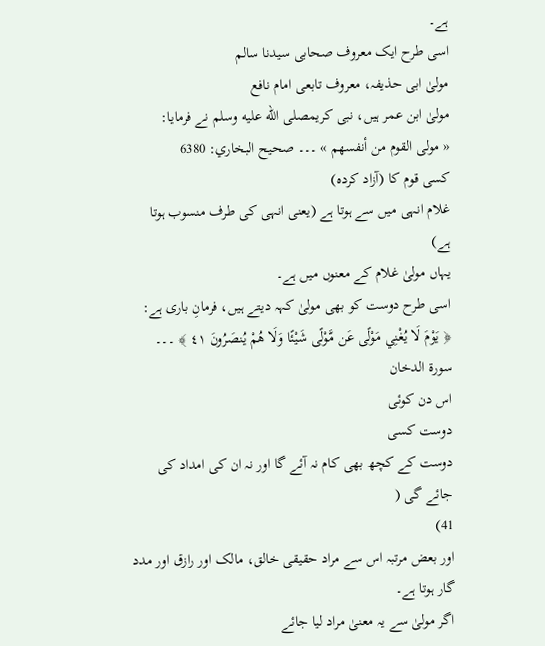ہے۔
اسی طرح ایک معروف صحابی سیدنا سالم
مولیٰ ابی حذیفہ، معروف تابعی امام نافع
مولیٰ ابن عمر ہیں، نبی کریمصلى الله عليه وسلم نے فرمایا:
« مولى القوم من أنفسهم » ۔۔۔ صحيح البخاري: 6380
کسی قوم کا (آزاد کردہ)
غلام انہی میں سے ہوتا ہے (یعنی انہی کی طرف منسوب ہوتا ہے)
یہاں مولیٰ غلام کے معنوں میں ہے۔
اسی طرح دوست کو بھی مولیٰ کہہ دیتے ہیں، فرمانِ باری ہے:
﴿ يَوْمَ لَا يُغْنِي مَوْلًى عَن مَّوْلًى شَيْئًا وَلَا هُمْ يُنصَرُونَ ٤١ ﴾ ۔۔۔ سورة الدخان
اس دن کوئی
دوست کسی
دوست کے کچھ بھی کام نہ آئے گا اور نہ ان کی امداد کی جائے گی (
41)
اور بعض مرتبہ اس سے مراد حقیقی خالق، مالک اور رازق اور مدد گار ہوتا ہے۔
اگر مولیٰ سے یہ معنیٰ مراد لیا جائے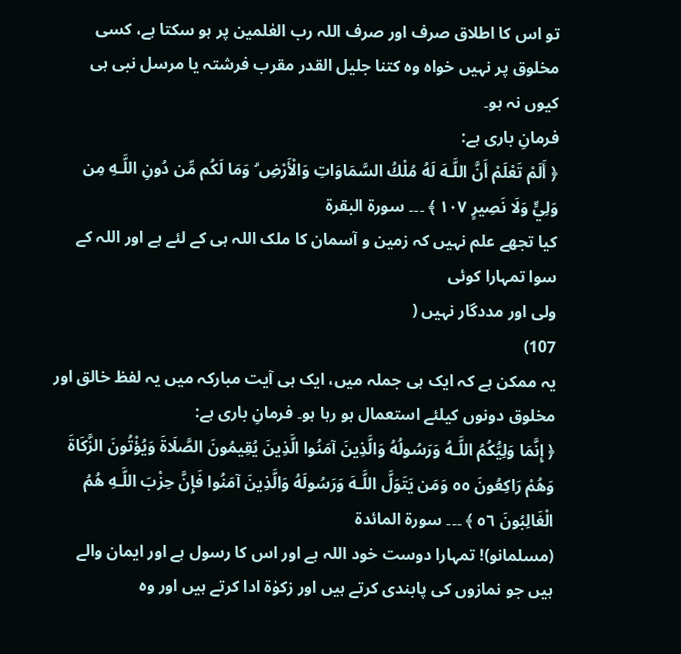تو اس کا اطلاق صرف اور صرف اللہ رب العٰلمین پر ہو سکتا ہے، کسی مخلوق پر نہیں خواہ وہ کتنا جلیل القدر مقرب فرشتہ یا مرسل نبی ہی کیوں نہ ہو۔
فرمانِ باری ہے:
﴿ أَلَمْ تَعْلَمْ أَنَّ اللَّـهَ لَهُ مُلْكُ السَّمَاوَاتِ وَالْأَرْضِ ۗ وَمَا لَكُم مِّن دُونِ اللَّـهِ مِن وَلِيٍّ وَلَا نَصِيرٍ ١٠٧ ﴾ ۔۔۔ سورة البقرة
کیا تجھے علم نہیں کہ زمین و آسمان کا ملک اللہ ہی کے لئے ہے اور اللہ کے سوا تمہارا کوئی
ولی اور مددگار نہیں (
107)
یہ ممکن ہے کہ ایک ہی جملہ میں، ایک ہی آیت مبارکہ میں یہ لفظ خالق اور مخلوق دونوں کیلئے استعمال ہو رہا ہو۔ فرمانِ باری ہے:
﴿ إِنَّمَا وَلِيُّكُمُ اللَّـهُ وَرَسُولُهُ وَالَّذِينَ آمَنُوا الَّذِينَ يُقِيمُونَ الصَّلَاةَ وَيُؤْتُونَ الزَّكَاةَ وَهُمْ رَاكِعُونَ ٥٥ وَمَن يَتَوَلَّ اللَّـهَ وَرَسُولَهُ وَالَّذِينَ آمَنُوا فَإِنَّ حِزْبَ اللَّـهِ هُمُ الْغَالِبُونَ ٥٦ ﴾ ۔۔۔ سورة المائدة
(مسلمانو)! تمہارا دوست خود اللہ ہے اور اس کا رسول ہے اور ایمان والے ہیں جو نمازوں کی پابندی کرتے ہیں اور زکوٰة ادا کرتے ہیں اور وه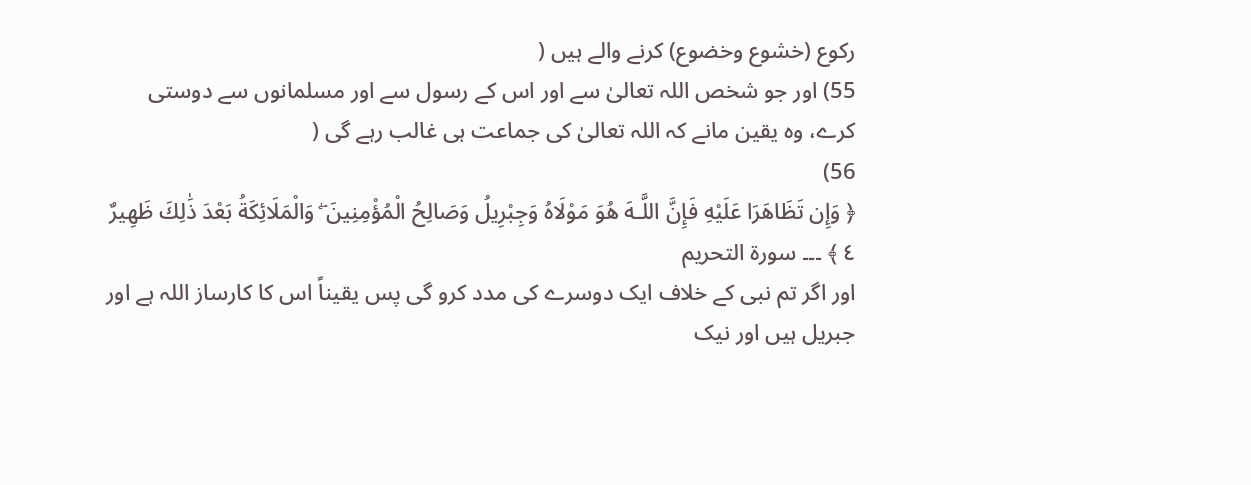رکوع (خشوع وخضوع) کرنے والے ہیں (
55) اور جو شخص اللہ تعالیٰ سے اور اس کے رسول سے اور مسلمانوں سے دوستی کرے، وه یقین مانے کہ اللہ تعالیٰ کی جماعت ہی غالب رہے گی (
56)
﴿ وَإِن تَظَاهَرَا عَلَيْهِ فَإِنَّ اللَّـهَ هُوَ مَوْلَاهُ وَجِبْرِيلُ وَصَالِحُ الْمُؤْمِنِينَ ۖ وَالْمَلَائِكَةُ بَعْدَ ذَٰلِكَ ظَهِيرٌ ٤ ﴾ ۔۔۔ سورة التحريم
اور اگر تم نبی کے خلاف ایک دوسرے کی مدد کرو گی پس یقیناً اس کا کارساز اللہ ہے اور جبریل ہیں اور نیک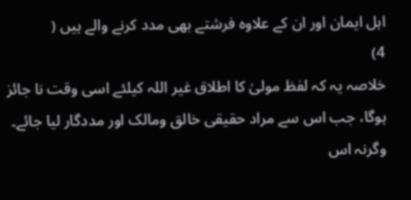اہل ایمان اور ان کے علاوه فرشتے بھی مدد کرنے والے ہیں (
4)
خلاصہ یہ کہ لفظ مولیٰ کا اطلاق غیر اللہ کیلئے اسی وقت نا جائز ہوگا، جب اس سے مراد حقیقی خالق ومالک اور مددگار لیا جائے۔
وگرنہ اس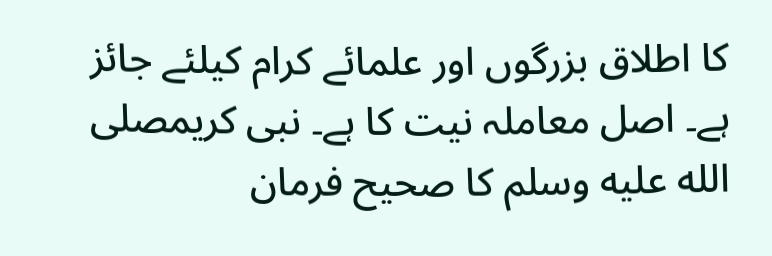کا اطلاق بزرگوں اور علمائے کرام کیلئے جائز ہے۔ اصل معاملہ نیت کا ہے۔ نبی کریمصلى الله عليه وسلم کا صحيح فرمان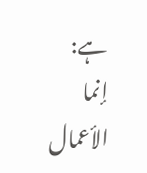ہے:
إنما الأعمال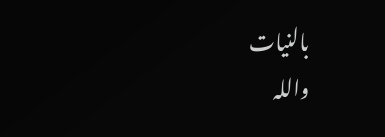بالنيات
واللہ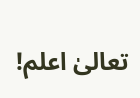تعالیٰ اعلم!